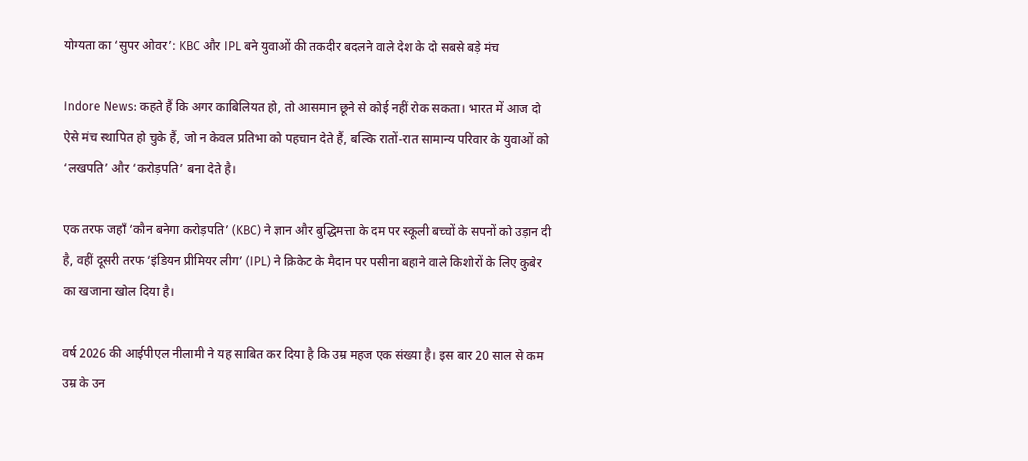योग्यता का ‘सुपर ओवर’: KBC और IPL बने युवाओं की तकदीर बदलने वाले देश के दो सबसे बड़े मंच

Indore News: कहते हैं कि अगर काबिलियत हो, तो आसमान छूने से कोई नहीं रोक सकता। भारत में आज दो ऐसे मंच स्थापित हो चुके हैं, जो न केवल प्रतिभा को पहचान देते हैं, बल्कि रातों-रात सामान्य परिवार के युवाओं को ‘लखपति’ और ‘करोड़पति’ बना देते है।

एक तरफ जहाँ ‘कौन बनेगा करोड़पति’ (KBC) ने ज्ञान और बुद्धिमत्ता के दम पर स्कूली बच्चों के सपनों को उड़ान दी है, वहीं दूसरी तरफ ‘इंडियन प्रीमियर लीग’ (IPL) ने क्रिकेट के मैदान पर पसीना बहाने वाले किशोरों के लिए कुबेर का खजाना खोल दिया है।

वर्ष 2026 की आईपीएल नीलामी ने यह साबित कर दिया है कि उम्र महज एक संख्या है। इस बार 20 साल से कम उम्र के उन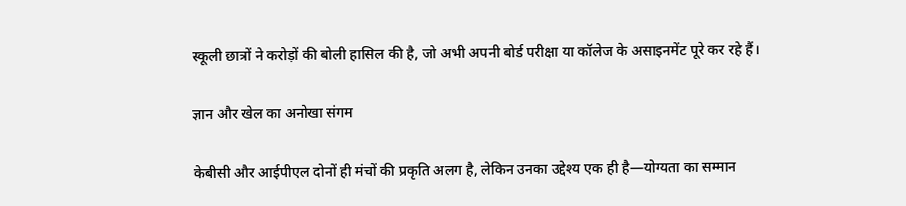स्कूली छात्रों ने करोड़ों की बोली हासिल की है, जो अभी अपनी बोर्ड परीक्षा या कॉलेज के असाइनमेंट पूरे कर रहे हैं।

ज्ञान और खेल का अनोखा संगम

केबीसी और आईपीएल दोनों ही मंचों की प्रकृति अलग है, लेकिन उनका उद्देश्य एक ही है—योग्यता का सम्मान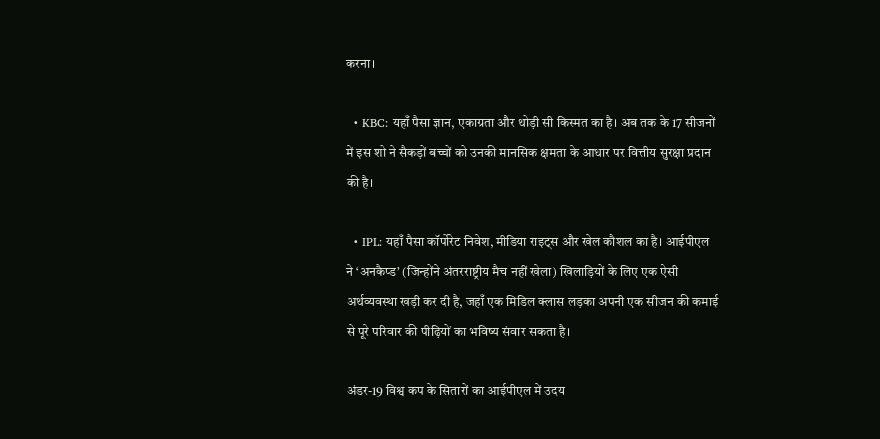करना।

  • KBC: यहाँ पैसा ज्ञान, एकाग्रता और थोड़ी सी किस्मत का है। अब तक के 17 सीजनों में इस शो ने सैकड़ों बच्चों को उनकी मानसिक क्षमता के आधार पर वित्तीय सुरक्षा प्रदान की है।

  • IPL: यहाँ पैसा कॉर्पोरेट निवेश, मीडिया राइट्स और खेल कौशल का है। आईपीएल ने ‘अनकैप्ड’ (जिन्होंने अंतरराष्ट्रीय मैच नहीं खेला) खिलाड़ियों के लिए एक ऐसी अर्थव्यवस्था खड़ी कर दी है, जहाँ एक मिडिल क्लास लड़का अपनी एक सीजन की कमाई से पूरे परिवार की पीढ़ियों का भविष्य संवार सकता है।

अंडर-19 विश्व कप के सितारों का आईपीएल में उदय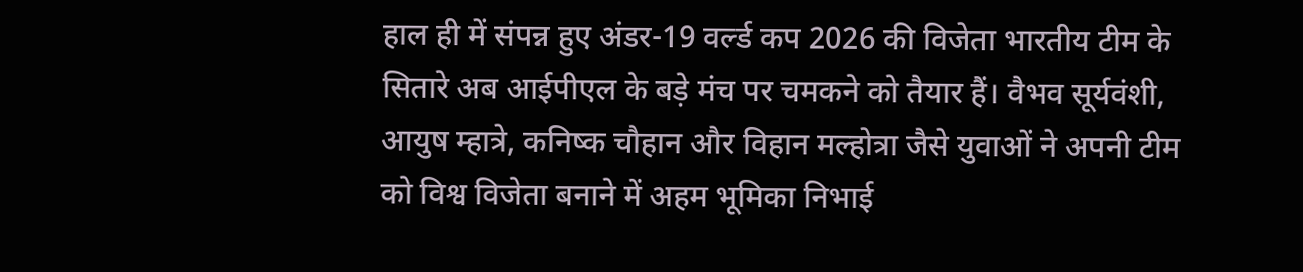हाल ही में संपन्न हुए अंडर-19 वर्ल्ड कप 2026 की विजेता भारतीय टीम के सितारे अब आईपीएल के बड़े मंच पर चमकने को तैयार हैं। वैभव सूर्यवंशी, आयुष म्हात्रे, कनिष्क चौहान और विहान मल्होत्रा जैसे युवाओं ने अपनी टीम को विश्व विजेता बनाने में अहम भूमिका निभाई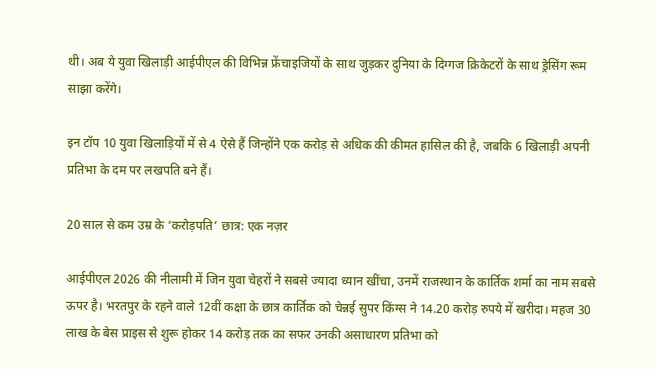थी। अब ये युवा खिलाड़ी आईपीएल की विभिन्न फ्रेंचाइजियों के साथ जुड़कर दुनिया के दिग्गज क्रिकेटरों के साथ ड्रेसिंग रूम साझा करेंगे।

इन टॉप 10 युवा खिलाड़ियों में से 4 ऐसे हैं जिन्होंने एक करोड़ से अधिक की कीमत हासिल की है, जबकि 6 खिलाड़ी अपनी प्रतिभा के दम पर लखपति बने हैं।

20 साल से कम उम्र के ‘करोड़पति’ छात्र: एक नज़र

आईपीएल 2026 की नीलामी में जिन युवा चेहरों ने सबसे ज्यादा ध्यान खींचा, उनमें राजस्थान के कार्तिक शर्मा का नाम सबसे ऊपर है। भरतपुर के रहने वाले 12वीं कक्षा के छात्र कार्तिक को चेन्नई सुपर किंग्स ने 14.20 करोड़ रुपये में खरीदा। महज 30 लाख के बेस प्राइस से शुरू होकर 14 करोड़ तक का सफर उनकी असाधारण प्रतिभा को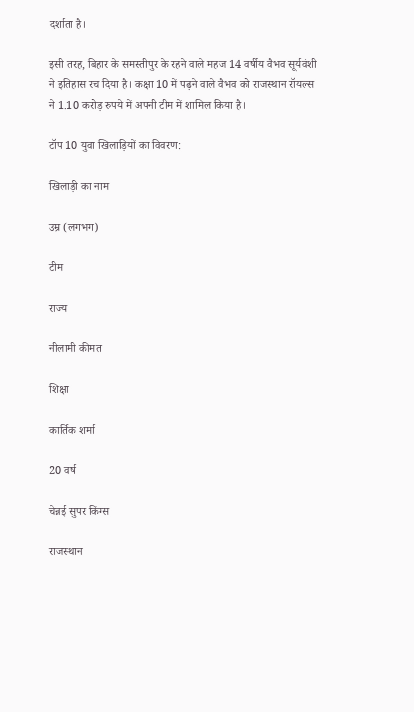दर्शाता है।

इसी तरह, बिहार के समस्तीपुर के रहने वाले महज 14 वर्षीय वैभव सूर्यवंशी ने इतिहास रच दिया है। कक्षा 10 में पढ़ने वाले वैभव को राजस्थान रॉयल्स ने 1.10 करोड़ रुपये में अपनी टीम में शामिल किया है।

टॉप 10 युवा खिलाड़ियों का विवरण:

खिलाड़ी का नाम

उम्र (लगभग)

टीम

राज्य

नीलामी कीमत

शिक्षा

कार्तिक शर्मा

20 वर्ष

चेन्नई सुपर किंग्स

राजस्थान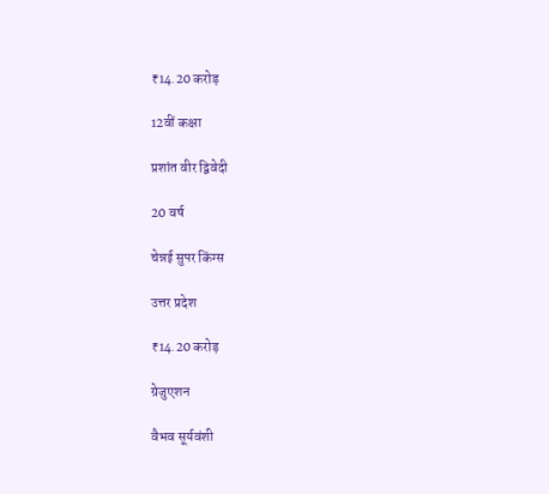₹14.20 करोड़

12वीं कक्षा

प्रशांत वीर द्विवेदी

20 वर्ष

चेन्नई सुपर किंग्स

उत्तर प्रदेश

₹14.20 करोड़

ग्रेजुएशन

वैभव सूर्यवंशी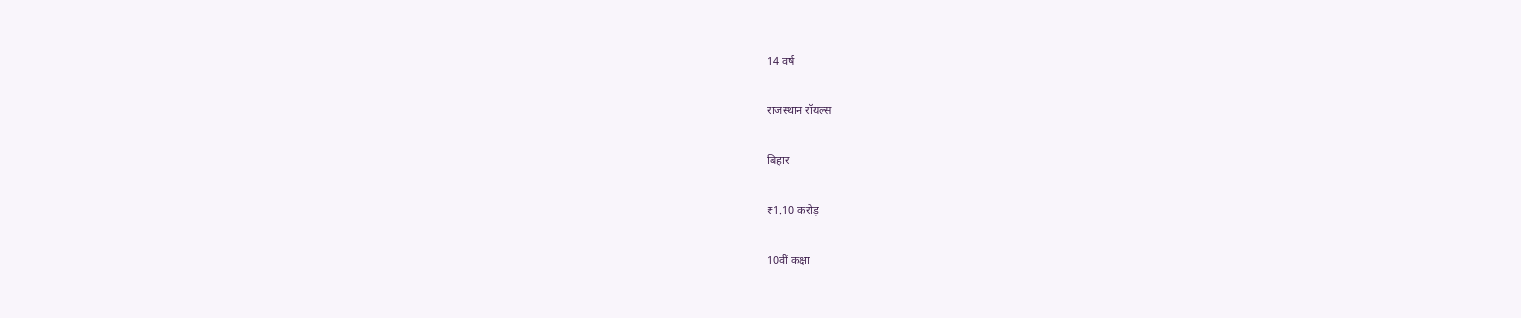14 वर्ष

राजस्थान रॉयल्स

बिहार

₹1.10 करोड़

10वीं कक्षा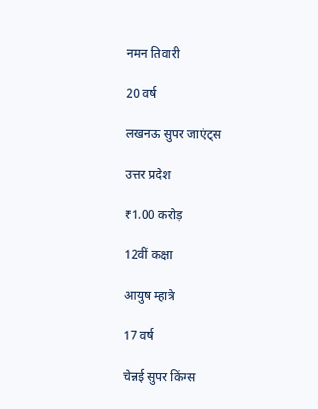नमन तिवारी

20 वर्ष

लखनऊ सुपर जाएंट्स

उत्तर प्रदेश

₹1.00 करोड़

12वीं कक्षा

आयुष म्हात्रे

17 वर्ष

चेन्नई सुपर किंग्स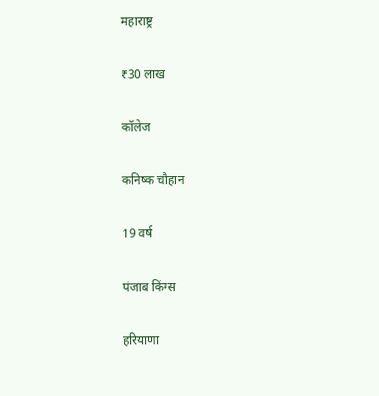महाराष्ट्र

₹30 लाख

कॉलेज

कनिष्क चौहान

19 वर्ष

पंजाब किंग्स

हरियाणा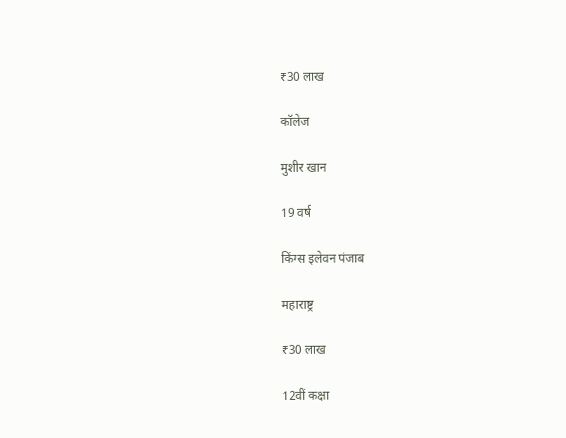₹30 लाख

कॉलेज

मुशीर खान

19 वर्ष

किंग्स इलेवन पंजाब

महाराष्ट्र

₹30 लाख

12वीं कक्षा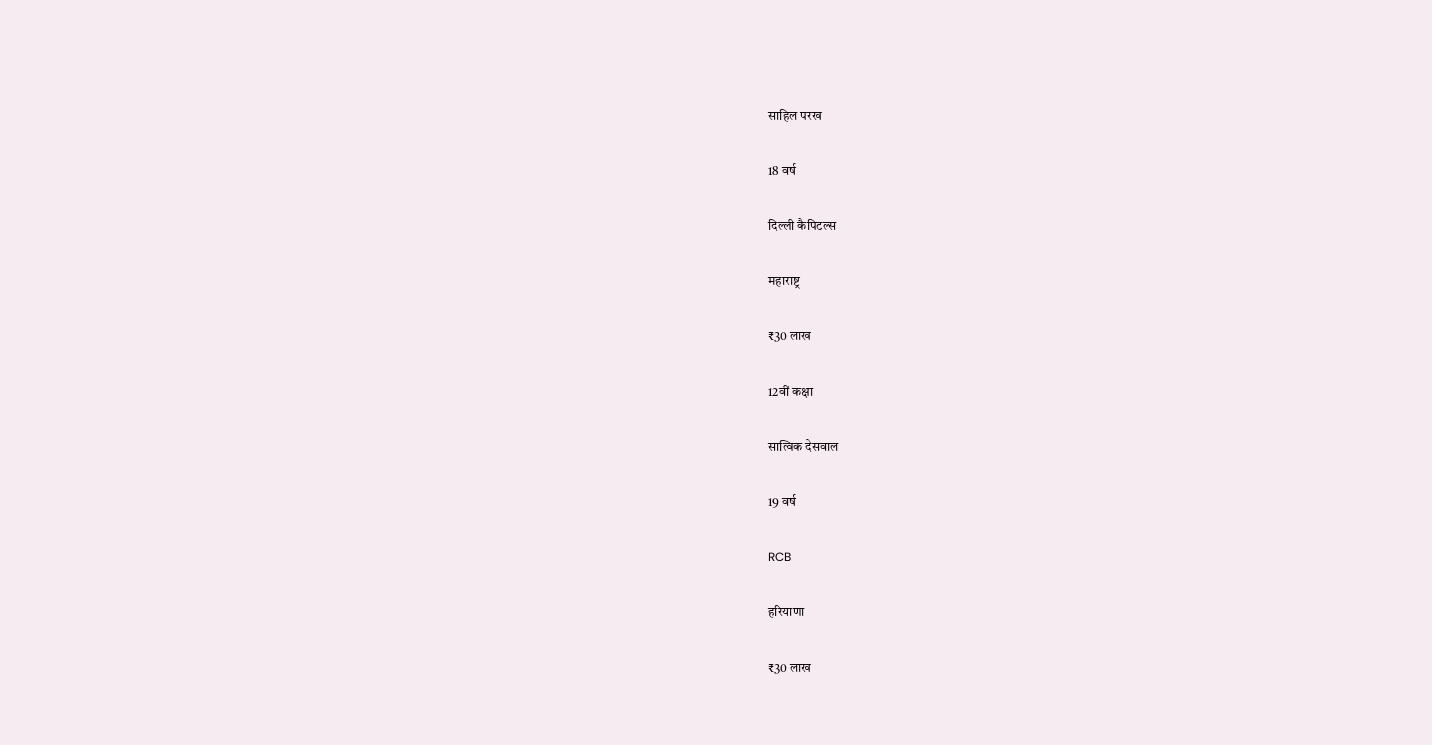साहिल परख

18 वर्ष

दिल्ली कैपिटल्स

महाराष्ट्र

₹30 लाख

12वीं कक्षा

सात्विक देसवाल

19 वर्ष

RCB

हरियाणा

₹30 लाख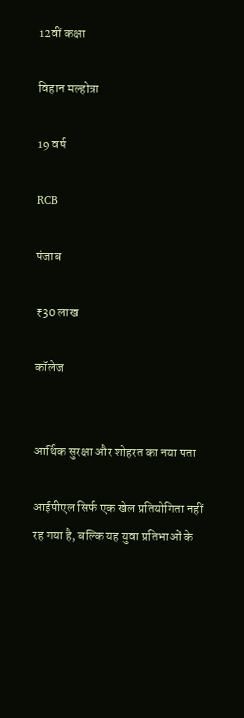12वीं कक्षा

विहान मल्होत्रा

19 वर्ष

RCB

पंजाब

₹30 लाख

कॉलेज


आर्थिक सुरक्षा और शोहरत का नया पता

आईपीएल सिर्फ एक खेल प्रतियोगिता नहीं रह गया है, बल्कि यह युवा प्रतिभाओं के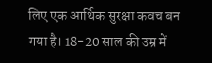लिए एक आर्थिक सुरक्षा कवच बन गया है। 18-20 साल की उम्र में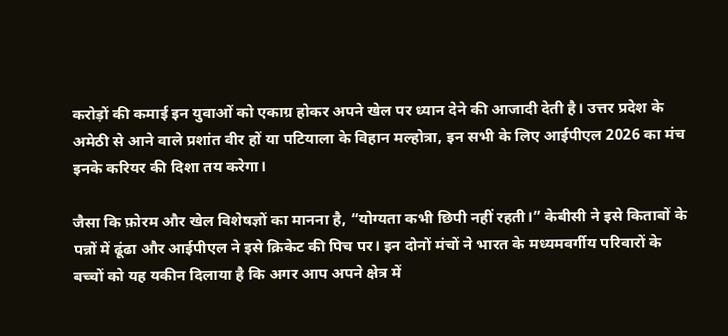करोड़ों की कमाई इन युवाओं को एकाग्र होकर अपने खेल पर ध्यान देने की आजादी देती है। उत्तर प्रदेश के अमेठी से आने वाले प्रशांत वीर हों या पटियाला के विहान मल्होत्रा, इन सभी के लिए आईपीएल 2026 का मंच इनके करियर की दिशा तय करेगा।

जैसा कि फ़ोरम और खेल विशेषज्ञों का मानना है, “योग्यता कभी छिपी नहीं रहती।” केबीसी ने इसे किताबों के पन्नों में ढूंढा और आईपीएल ने इसे क्रिकेट की पिच पर। इन दोनों मंचों ने भारत के मध्यमवर्गीय परिवारों के बच्चों को यह यकीन दिलाया है कि अगर आप अपने क्षेत्र में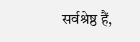सर्वश्रेष्ठ हैं,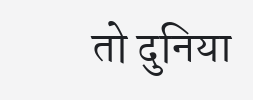तो दुनिया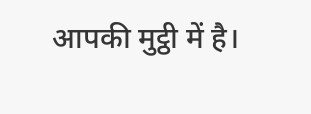आपकी मुट्ठी में है।